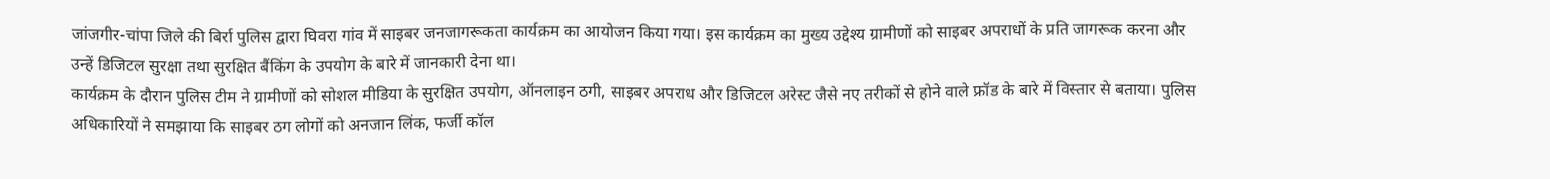जांजगीर-चांपा जिले की बिर्रा पुलिस द्वारा घिवरा गांव में साइबर जनजागरूकता कार्यक्रम का आयोजन किया गया। इस कार्यक्रम का मुख्य उद्देश्य ग्रामीणों को साइबर अपराधों के प्रति जागरूक करना और उन्हें डिजिटल सुरक्षा तथा सुरक्षित बैंकिंग के उपयोग के बारे में जानकारी देना था।
कार्यक्रम के दौरान पुलिस टीम ने ग्रामीणों को सोशल मीडिया के सुरक्षित उपयोग, ऑनलाइन ठगी, साइबर अपराध और डिजिटल अरेस्ट जैसे नए तरीकों से होने वाले फ्रॉड के बारे में विस्तार से बताया। पुलिस अधिकारियों ने समझाया कि साइबर ठग लोगों को अनजान लिंक, फर्जी कॉल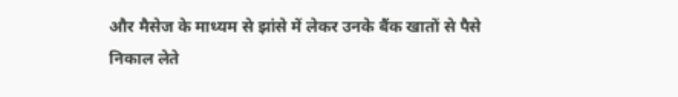और मैसेज के माध्यम से झांसे में लेकर उनके बैंक खातों से पैसे निकाल लेते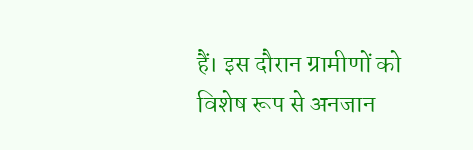हैं। इस दौरान ग्रामीणों को विशेष रूप से अनजान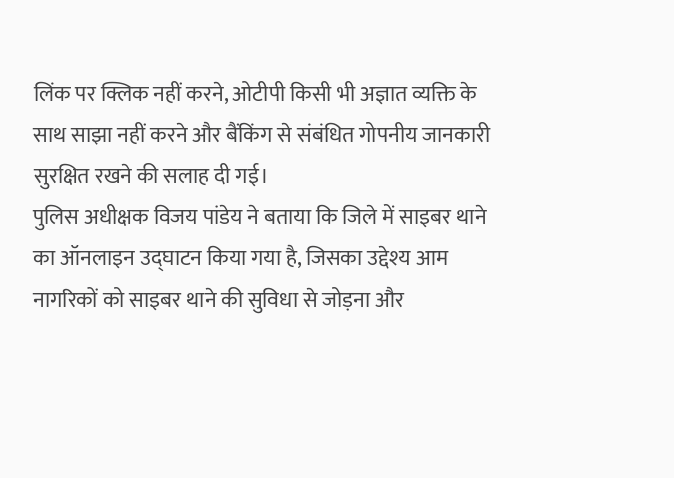लिंक पर क्लिक नहीं करने, ओटीपी किसी भी अज्ञात व्यक्ति के साथ साझा नहीं करने और बैंकिंग से संबंधित गोपनीय जानकारी सुरक्षित रखने की सलाह दी गई।
पुलिस अधीक्षक विजय पांडेय ने बताया कि जिले में साइबर थाने का ऑनलाइन उद्घाटन किया गया है, जिसका उद्देश्य आम नागरिकों को साइबर थाने की सुविधा से जोड़ना और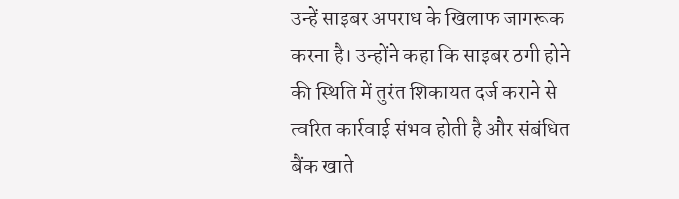उन्हें साइबर अपराध के खिलाफ जागरूक करना है। उन्होंने कहा कि साइबर ठगी होने की स्थिति में तुरंत शिकायत दर्ज कराने से त्वरित कार्रवाई संभव होती है और संबंधित बैंक खाते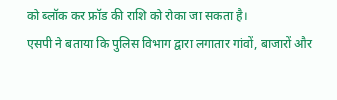को ब्लॉक कर फ्रॉड की राशि को रोका जा सकता है।
एसपी ने बताया कि पुलिस विभाग द्वारा लगातार गांवों, बाजारों और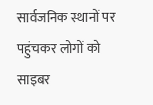सार्वजनिक स्थानों पर पहुंचकर लोगों को साइबर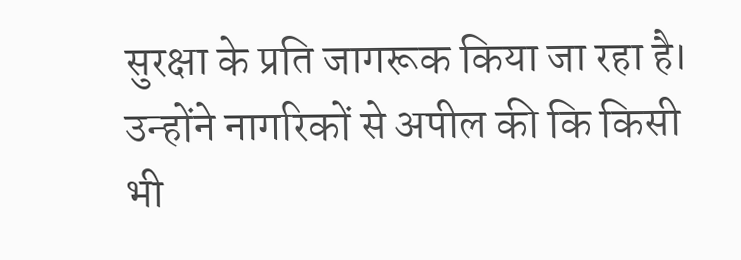सुरक्षा के प्रति जागरूक किया जा रहा है। उन्होंने नागरिकों से अपील की कि किसी भी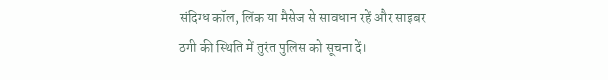संदिग्ध कॉल, लिंक या मैसेज से सावधान रहें और साइबर ठगी की स्थिति में तुरंत पुलिस को सूचना दें।